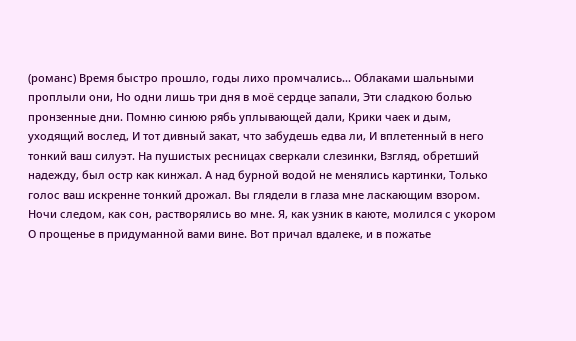(романс) Время быстро прошло, годы лихо промчались... Облаками шальными проплыли они, Но одни лишь три дня в моё сердце запали, Эти сладкою болью пронзенные дни. Помню синюю рябь уплывающей дали, Крики чаек и дым, уходящий вослед, И тот дивный закат, что забудешь едва ли, И вплетенный в него тонкий ваш силуэт. На пушистых ресницах сверкали слезинки, Взгляд, обретший надежду, был остр как кинжал. А над бурной водой не менялись картинки, Только голос ваш искренне тонкий дрожал. Вы глядели в глаза мне ласкающим взором. Ночи следом, как сон, растворялись во мне. Я, как узник в каюте, молился с укором О прощенье в придуманной вами вине. Вот причал вдалеке, и в пожатье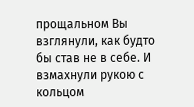прощальном Вы взглянули, как будто бы став не в себе. И взмахнули рукою с кольцом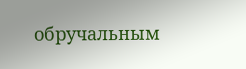обручальным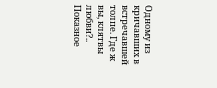Одному из кричавших в встречавшей толпе. Где ж вы, клятвы любви?.. Показное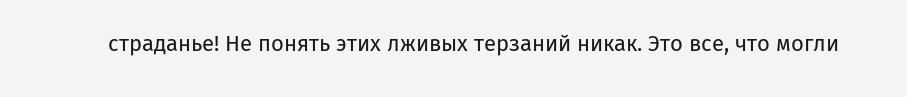страданье! Не понять этих лживых терзаний никак. Это все, что могли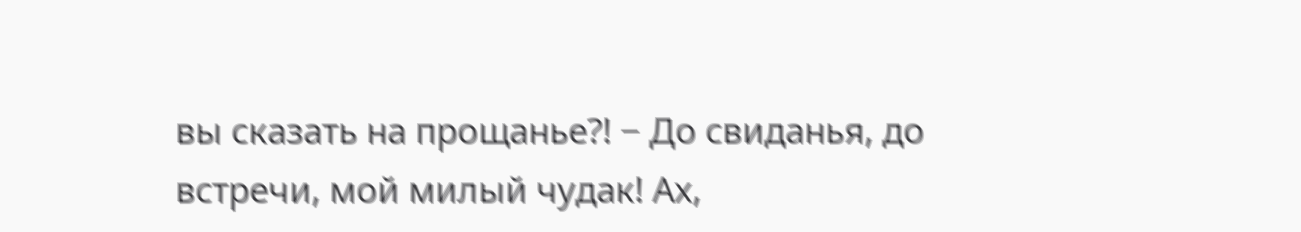вы сказать на прощанье?! − До свиданья, до встречи, мой милый чудак! Ах,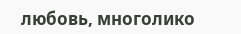любовь, многолико